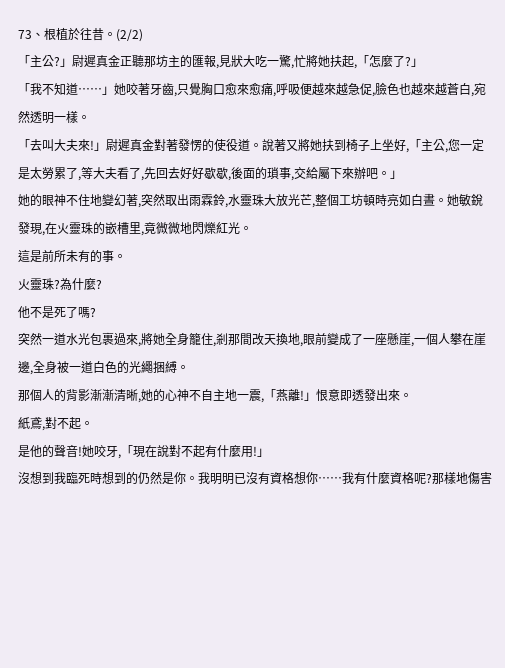73、根植於往昔。(2/2)
「主公?」尉遲真金正聽那坊主的匯報,見狀大吃一驚,忙將她扶起,「怎麼了?」
「我不知道……」她咬著牙齒,只覺胸口愈來愈痛,呼吸便越來越急促,臉色也越來越蒼白,宛然透明一樣。
「去叫大夫來!」尉遲真金對著發愣的使役道。說著又將她扶到椅子上坐好,「主公,您一定是太勞累了,等大夫看了,先回去好好歇歇,後面的瑣事,交給屬下來辦吧。」
她的眼神不住地變幻著,突然取出雨霖鈴,水靈珠大放光芒,整個工坊頓時亮如白晝。她敏銳發現,在火靈珠的嵌槽里,竟微微地閃爍紅光。
這是前所未有的事。
火靈珠?為什麼?
他不是死了嗎?
突然一道水光包裹過來,將她全身籠住,剎那間改天換地,眼前變成了一座懸崖,一個人攀在崖邊,全身被一道白色的光繩捆縛。
那個人的背影漸漸清晰,她的心神不自主地一震,「燕離!」恨意即透發出來。
紙鳶,對不起。
是他的聲音!她咬牙,「現在說對不起有什麼用!」
沒想到我臨死時想到的仍然是你。我明明已沒有資格想你……我有什麼資格呢?那樣地傷害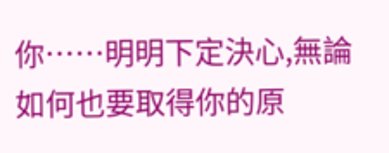你……明明下定決心,無論如何也要取得你的原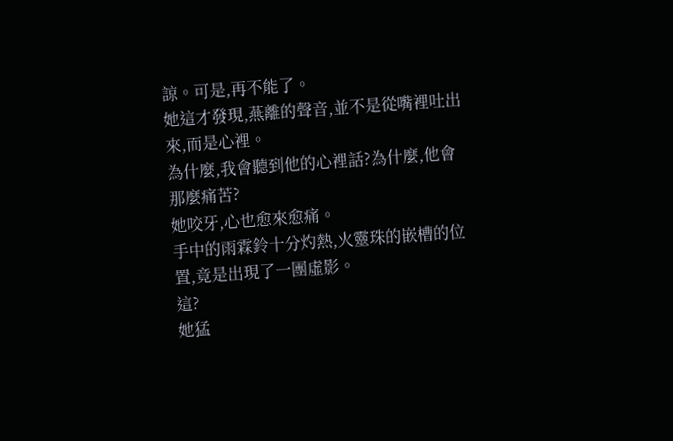諒。可是,再不能了。
她這才發現,燕離的聲音,並不是從嘴裡吐出來,而是心裡。
為什麼,我會聽到他的心裡話?為什麼,他會那麼痛苦?
她咬牙,心也愈來愈痛。
手中的雨霖鈴十分灼熱,火靈珠的嵌槽的位置,竟是出現了一團虛影。
這?
她猛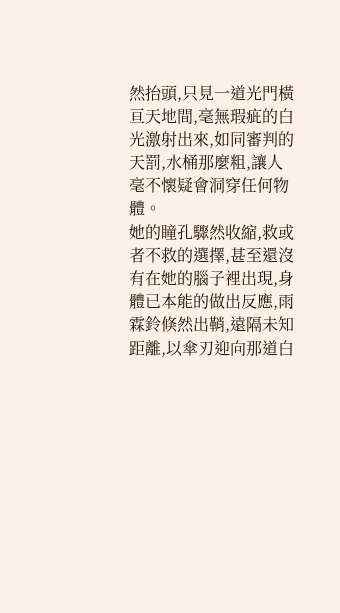然抬頭,只見一道光門橫亘天地間,毫無瑕疵的白光激射出來,如同審判的天罰,水桶那麼粗,讓人毫不懷疑會洞穿任何物體。
她的瞳孔驟然收縮,救或者不救的選擇,甚至還沒有在她的腦子裡出現,身體已本能的做出反應,雨霖鈴倏然出鞘,遠隔未知距離,以傘刃迎向那道白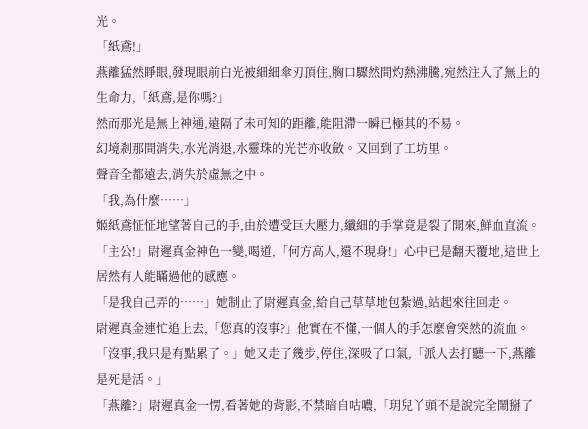光。
「紙鳶!」
燕離猛然睜眼,發現眼前白光被細細傘刃頂住,胸口驟然間灼熱沸騰,宛然注入了無上的生命力,「紙鳶,是你嗎?」
然而那光是無上神通,遠隔了未可知的距離,能阻滯一瞬已極其的不易。
幻境剎那間消失,水光消退,水靈珠的光芒亦收斂。又回到了工坊里。
聲音全都遠去,消失於虛無之中。
「我,為什麼……」
姬紙鳶怔怔地望著自己的手,由於遭受巨大壓力,纖細的手掌竟是裂了開來,鮮血直流。
「主公!」尉遲真金神色一變,喝道,「何方高人,還不現身!」心中已是翻天覆地,這世上居然有人能瞞過他的感應。
「是我自己弄的……」她制止了尉遲真金,給自己草草地包紮過,站起來往回走。
尉遲真金連忙追上去,「您真的沒事?」他實在不懂,一個人的手怎麼會突然的流血。
「沒事,我只是有點累了。」她又走了幾步,停住,深吸了口氣,「派人去打聽一下,燕離是死是活。」
「燕離?」尉遲真金一愣,看著她的背影,不禁暗自咕噥,「玥兒丫頭不是說完全鬧掰了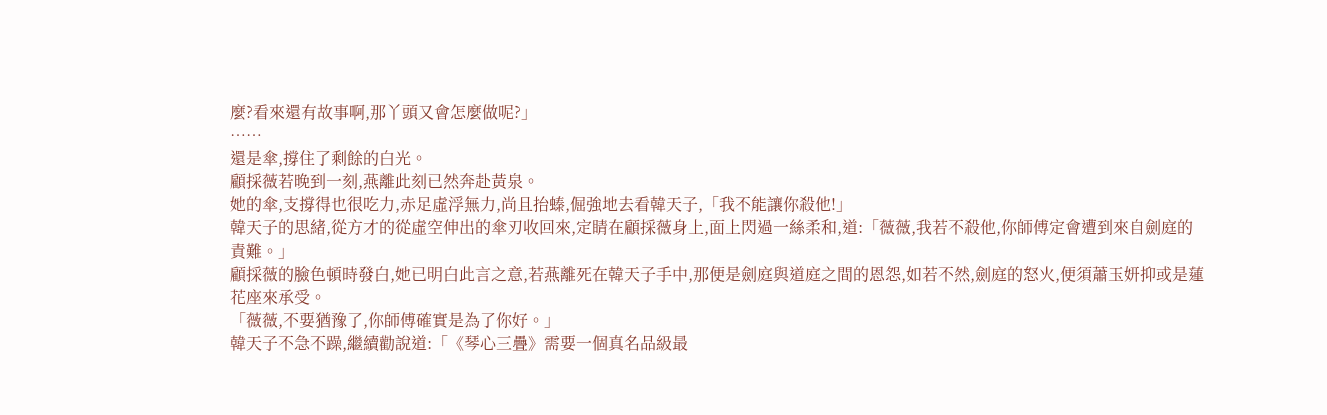麼?看來還有故事啊,那丫頭又會怎麼做呢?」
……
還是傘,撐住了剩餘的白光。
顧採薇若晚到一刻,燕離此刻已然奔赴黃泉。
她的傘,支撐得也很吃力,赤足虛浮無力,尚且抬螓,倔強地去看韓天子,「我不能讓你殺他!」
韓天子的思緒,從方才的從虛空伸出的傘刃收回來,定睛在顧採薇身上,面上閃過一絲柔和,道:「薇薇,我若不殺他,你師傅定會遭到來自劍庭的責難。」
顧採薇的臉色頓時發白,她已明白此言之意,若燕離死在韓天子手中,那便是劍庭與道庭之間的恩怨,如若不然,劍庭的怒火,便須蕭玉妍抑或是蓮花座來承受。
「薇薇,不要猶豫了,你師傅確實是為了你好。」
韓天子不急不躁,繼續勸說道:「《琴心三疊》需要一個真名品級最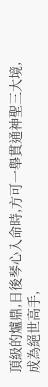頂級的爐鼎,日後琴心入命時,方可一舉貫通神聖三大境,成為絕世高手,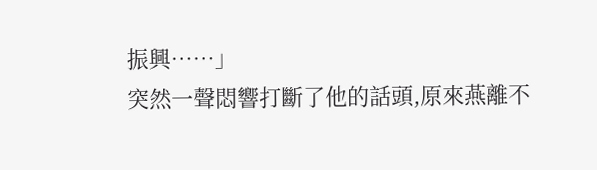振興……」
突然一聲悶響打斷了他的話頭,原來燕離不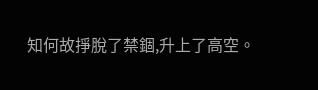知何故掙脫了禁錮,升上了高空。